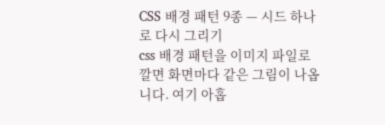CSS 배경 패턴 9종 — 시드 하나로 다시 그리기
css 배경 패턴을 이미지 파일로 깔면 화면마다 같은 그림이 나옵니다. 여기 아홉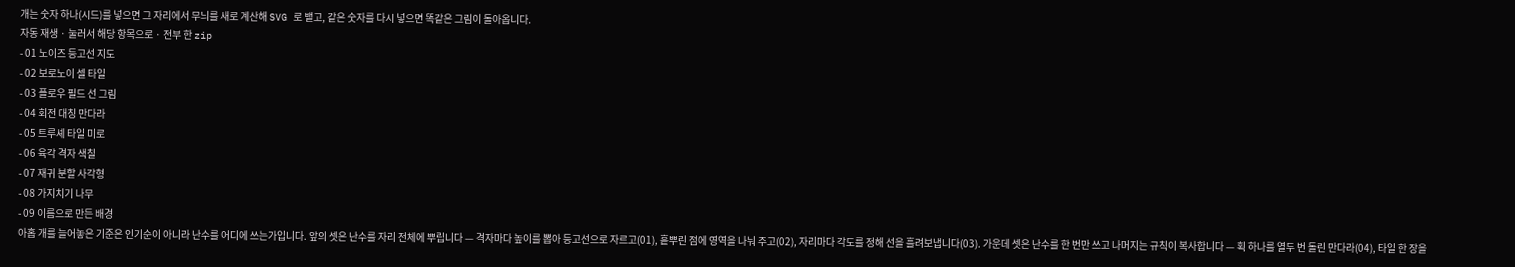개는 숫자 하나(시드)를 넣으면 그 자리에서 무늬를 새로 계산해 SVG 로 뱉고, 같은 숫자를 다시 넣으면 똑같은 그림이 돌아옵니다.
자동 재생 · 눌러서 해당 항목으로 · 전부 한 zip
- 01 노이즈 등고선 지도
- 02 보로노이 셀 타일
- 03 플로우 필드 선 그림
- 04 회전 대칭 만다라
- 05 트루셰 타일 미로
- 06 육각 격자 색칠
- 07 재귀 분할 사각형
- 08 가지치기 나무
- 09 이름으로 만든 배경
아홉 개를 늘어놓은 기준은 인기순이 아니라 난수를 어디에 쓰는가입니다. 앞의 셋은 난수를 자리 전체에 뿌립니다 — 격자마다 높이를 뽑아 등고선으로 자르고(01), 흩뿌린 점에 영역을 나눠 주고(02), 자리마다 각도를 정해 선을 흘려보냅니다(03). 가운데 셋은 난수를 한 번만 쓰고 나머지는 규칙이 복사합니다 — 획 하나를 열두 번 돌린 만다라(04), 타일 한 장을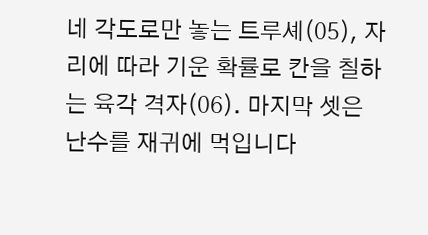네 각도로만 놓는 트루셰(05), 자리에 따라 기운 확률로 칸을 칠하는 육각 격자(06). 마지막 셋은 난수를 재귀에 먹입니다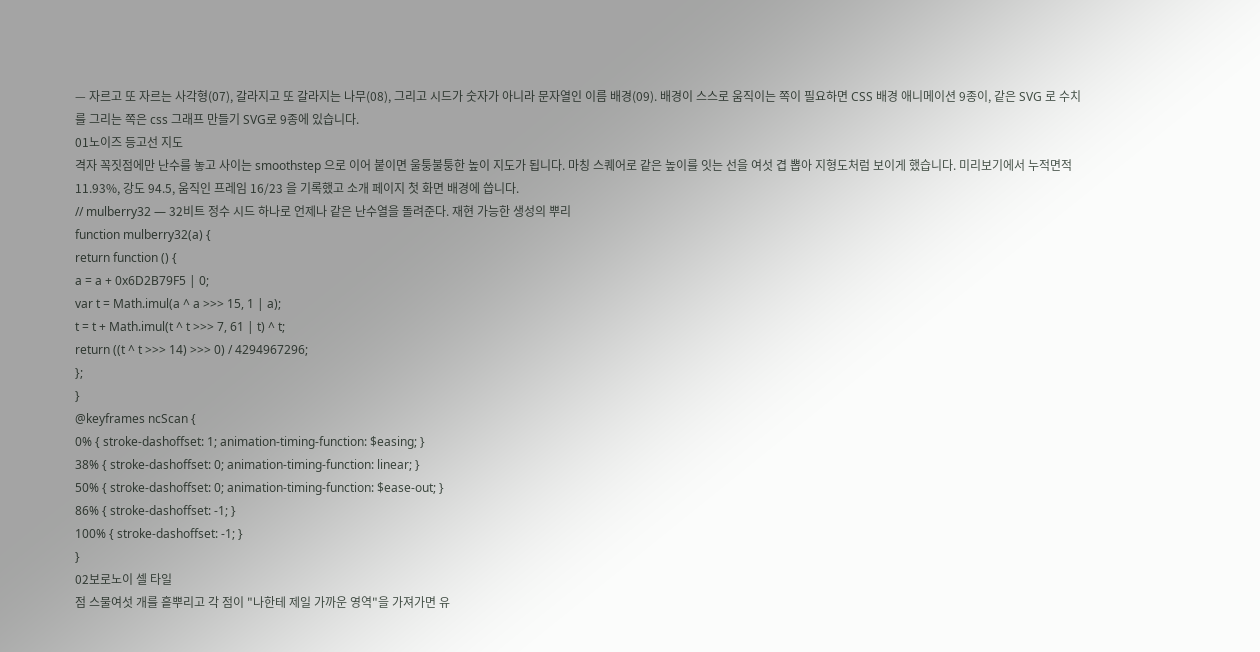— 자르고 또 자르는 사각형(07), 갈라지고 또 갈라지는 나무(08), 그리고 시드가 숫자가 아니라 문자열인 이름 배경(09). 배경이 스스로 움직이는 쪽이 필요하면 CSS 배경 애니메이션 9종이, 같은 SVG 로 수치를 그리는 쪽은 css 그래프 만들기 SVG로 9종에 있습니다.
01노이즈 등고선 지도
격자 꼭짓점에만 난수를 놓고 사이는 smoothstep 으로 이어 붙이면 울퉁불퉁한 높이 지도가 됩니다. 마칭 스퀘어로 같은 높이를 잇는 선을 여섯 겹 뽑아 지형도처럼 보이게 했습니다. 미리보기에서 누적면적 11.93%, 강도 94.5, 움직인 프레임 16/23 을 기록했고 소개 페이지 첫 화면 배경에 씁니다.
// mulberry32 — 32비트 정수 시드 하나로 언제나 같은 난수열을 돌려준다. 재현 가능한 생성의 뿌리
function mulberry32(a) {
return function () {
a = a + 0x6D2B79F5 | 0;
var t = Math.imul(a ^ a >>> 15, 1 | a);
t = t + Math.imul(t ^ t >>> 7, 61 | t) ^ t;
return ((t ^ t >>> 14) >>> 0) / 4294967296;
};
}
@keyframes ncScan {
0% { stroke-dashoffset: 1; animation-timing-function: $easing; }
38% { stroke-dashoffset: 0; animation-timing-function: linear; }
50% { stroke-dashoffset: 0; animation-timing-function: $ease-out; }
86% { stroke-dashoffset: -1; }
100% { stroke-dashoffset: -1; }
}
02보로노이 셀 타일
점 스물여섯 개를 흩뿌리고 각 점이 "나한테 제일 가까운 영역"을 가져가면 유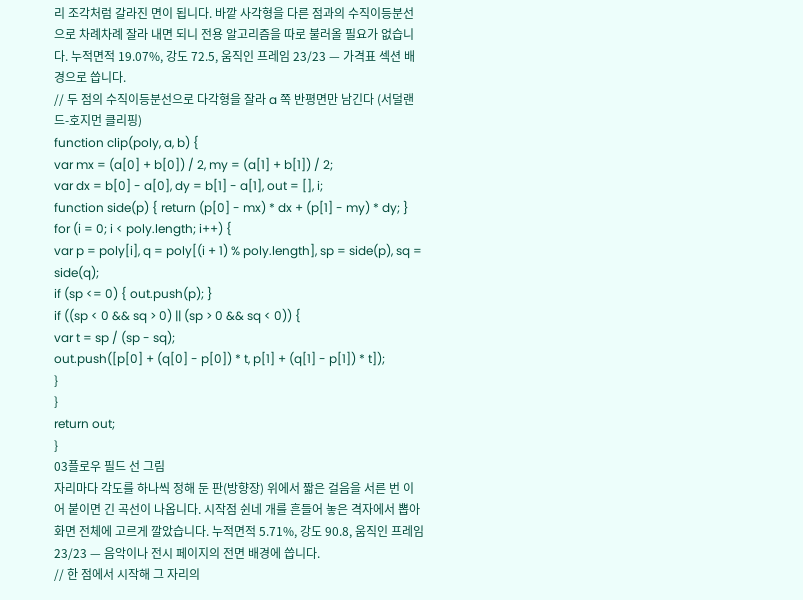리 조각처럼 갈라진 면이 됩니다. 바깥 사각형을 다른 점과의 수직이등분선으로 차례차례 잘라 내면 되니 전용 알고리즘을 따로 불러올 필요가 없습니다. 누적면적 19.07%, 강도 72.5, 움직인 프레임 23/23 — 가격표 섹션 배경으로 씁니다.
// 두 점의 수직이등분선으로 다각형을 잘라 a 쪽 반평면만 남긴다 (서덜랜드-호지먼 클리핑)
function clip(poly, a, b) {
var mx = (a[0] + b[0]) / 2, my = (a[1] + b[1]) / 2;
var dx = b[0] - a[0], dy = b[1] - a[1], out = [], i;
function side(p) { return (p[0] - mx) * dx + (p[1] - my) * dy; }
for (i = 0; i < poly.length; i++) {
var p = poly[i], q = poly[(i + 1) % poly.length], sp = side(p), sq = side(q);
if (sp <= 0) { out.push(p); }
if ((sp < 0 && sq > 0) || (sp > 0 && sq < 0)) {
var t = sp / (sp - sq);
out.push([p[0] + (q[0] - p[0]) * t, p[1] + (q[1] - p[1]) * t]);
}
}
return out;
}
03플로우 필드 선 그림
자리마다 각도를 하나씩 정해 둔 판(방향장) 위에서 짧은 걸음을 서른 번 이어 붙이면 긴 곡선이 나옵니다. 시작점 쉰네 개를 흔들어 놓은 격자에서 뽑아 화면 전체에 고르게 깔았습니다. 누적면적 5.71%, 강도 90.8, 움직인 프레임 23/23 — 음악이나 전시 페이지의 전면 배경에 씁니다.
// 한 점에서 시작해 그 자리의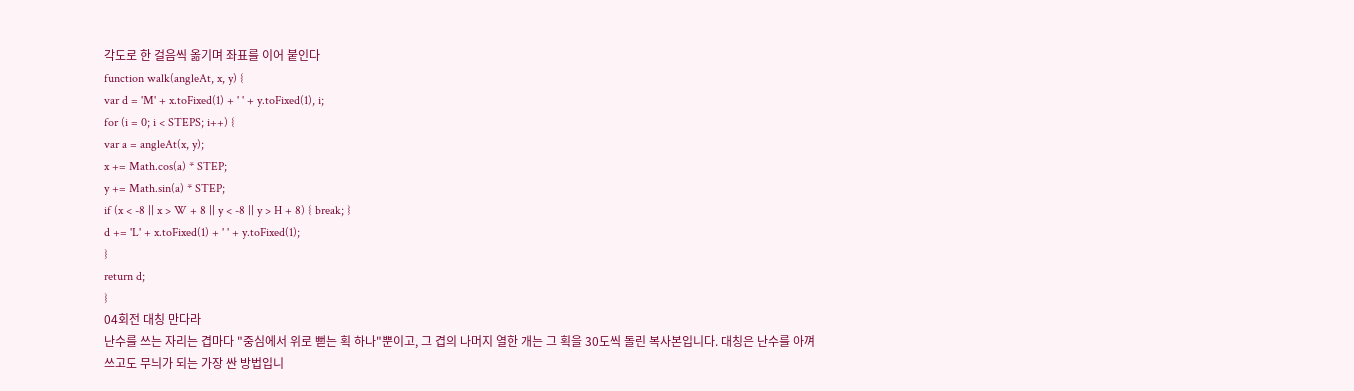각도로 한 걸음씩 옮기며 좌표를 이어 붙인다
function walk(angleAt, x, y) {
var d = 'M' + x.toFixed(1) + ' ' + y.toFixed(1), i;
for (i = 0; i < STEPS; i++) {
var a = angleAt(x, y);
x += Math.cos(a) * STEP;
y += Math.sin(a) * STEP;
if (x < -8 || x > W + 8 || y < -8 || y > H + 8) { break; }
d += 'L' + x.toFixed(1) + ' ' + y.toFixed(1);
}
return d;
}
04회전 대칭 만다라
난수를 쓰는 자리는 겹마다 "중심에서 위로 뻗는 획 하나"뿐이고, 그 겹의 나머지 열한 개는 그 획을 30도씩 돌린 복사본입니다. 대칭은 난수를 아껴 쓰고도 무늬가 되는 가장 싼 방법입니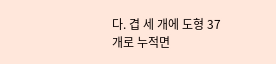다. 겹 세 개에 도형 37개로 누적면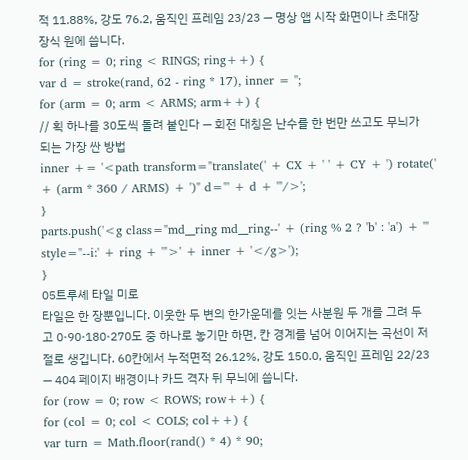적 11.88%, 강도 76.2, 움직인 프레임 23/23 — 명상 앱 시작 화면이나 초대장 장식 원에 씁니다.
for (ring = 0; ring < RINGS; ring++) {
var d = stroke(rand, 62 - ring * 17), inner = '';
for (arm = 0; arm < ARMS; arm++) {
// 획 하나를 30도씩 돌려 붙인다 — 회전 대칭은 난수를 한 번만 쓰고도 무늬가 되는 가장 싼 방법
inner += '<path transform="translate(' + CX + ' ' + CY + ') rotate(' + (arm * 360 / ARMS) + ')" d="' + d + '"/>';
}
parts.push('<g class="md__ring md__ring--' + (ring % 2 ? 'b' : 'a') + '" style="--i:' + ring + '">' + inner + '</g>');
}
05트루셰 타일 미로
타일은 한 장뿐입니다. 이웃한 두 변의 한가운데를 잇는 사분원 두 개를 그려 두고 0·90·180·270도 중 하나로 놓기만 하면, 칸 경계를 넘어 이어지는 곡선이 저절로 생깁니다. 60칸에서 누적면적 26.12%, 강도 150.0, 움직인 프레임 22/23 — 404 페이지 배경이나 카드 격자 뒤 무늬에 씁니다.
for (row = 0; row < ROWS; row++) {
for (col = 0; col < COLS; col++) {
var turn = Math.floor(rand() * 4) * 90;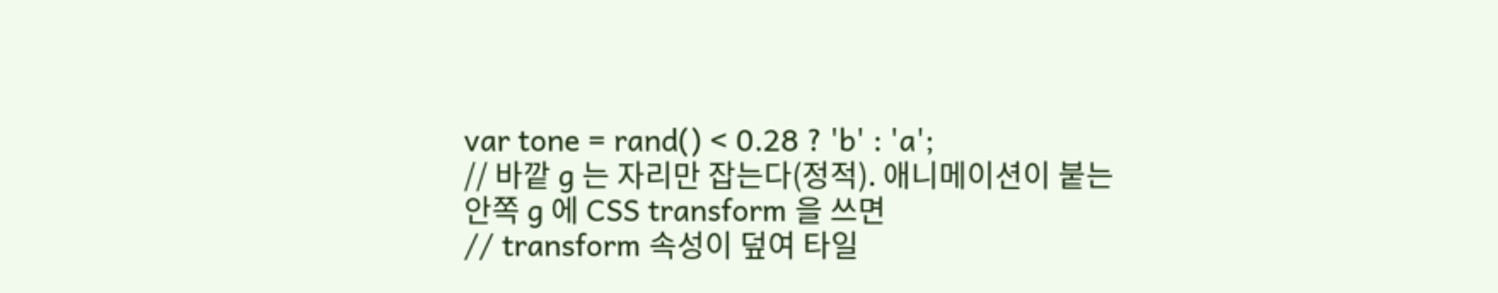var tone = rand() < 0.28 ? 'b' : 'a';
// 바깥 g 는 자리만 잡는다(정적). 애니메이션이 붙는 안쪽 g 에 CSS transform 을 쓰면
// transform 속성이 덮여 타일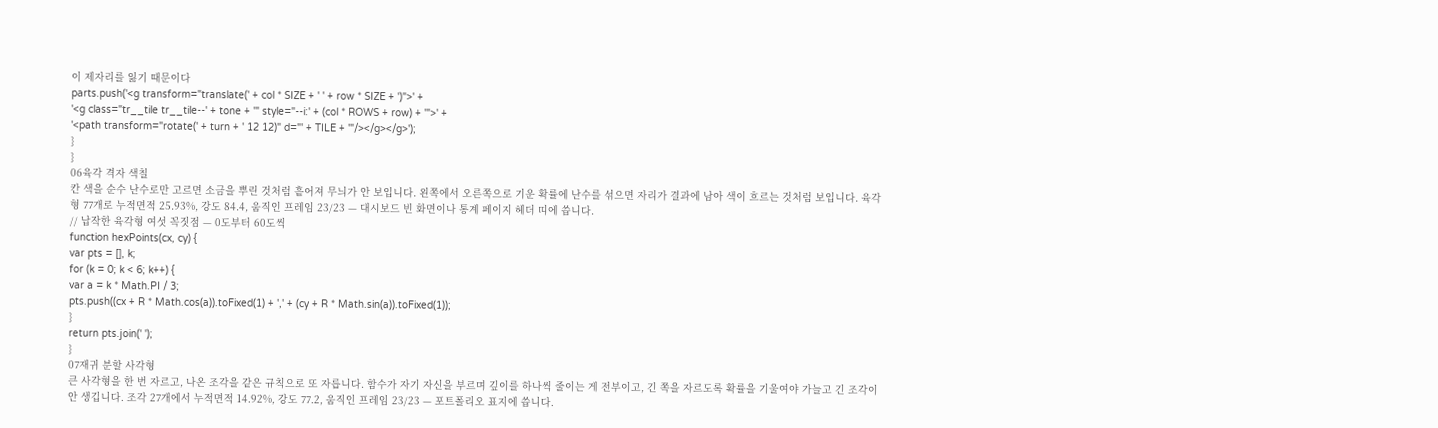이 제자리를 잃기 때문이다
parts.push('<g transform="translate(' + col * SIZE + ' ' + row * SIZE + ')">' +
'<g class="tr__tile tr__tile--' + tone + '" style="--i:' + (col * ROWS + row) + '">' +
'<path transform="rotate(' + turn + ' 12 12)" d="' + TILE + '"/></g></g>');
}
}
06육각 격자 색칠
칸 색을 순수 난수로만 고르면 소금을 뿌린 것처럼 흩어져 무늬가 안 보입니다. 왼쪽에서 오른쪽으로 기운 확률에 난수를 섞으면 자리가 결과에 남아 색이 흐르는 것처럼 보입니다. 육각형 77개로 누적면적 25.93%, 강도 84.4, 움직인 프레임 23/23 — 대시보드 빈 화면이나 통계 페이지 헤더 띠에 씁니다.
// 납작한 육각형 여섯 꼭짓점 — 0도부터 60도씩
function hexPoints(cx, cy) {
var pts = [], k;
for (k = 0; k < 6; k++) {
var a = k * Math.PI / 3;
pts.push((cx + R * Math.cos(a)).toFixed(1) + ',' + (cy + R * Math.sin(a)).toFixed(1));
}
return pts.join(' ');
}
07재귀 분할 사각형
큰 사각형을 한 번 자르고, 나온 조각을 같은 규칙으로 또 자릅니다. 함수가 자기 자신을 부르며 깊이를 하나씩 줄이는 게 전부이고, 긴 쪽을 자르도록 확률을 기울여야 가늘고 긴 조각이 안 생깁니다. 조각 27개에서 누적면적 14.92%, 강도 77.2, 움직인 프레임 23/23 — 포트폴리오 표지에 씁니다.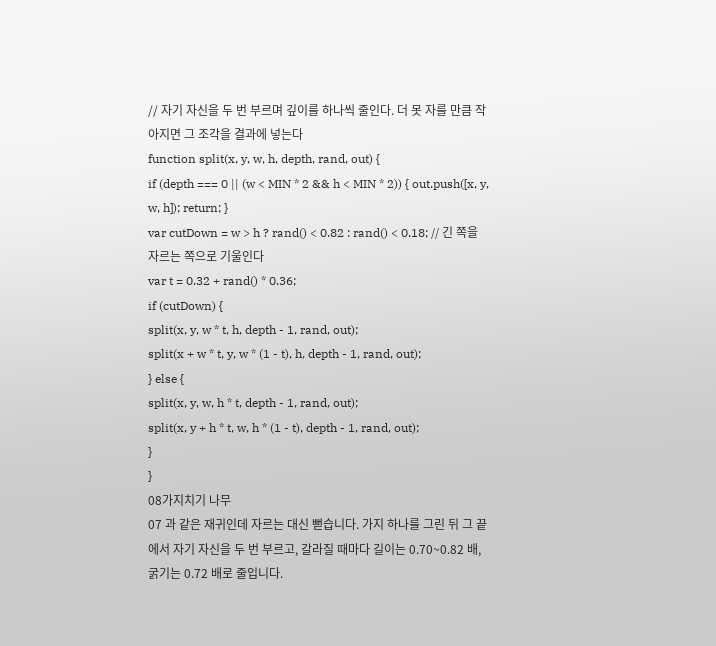// 자기 자신을 두 번 부르며 깊이를 하나씩 줄인다. 더 못 자를 만큼 작아지면 그 조각을 결과에 넣는다
function split(x, y, w, h, depth, rand, out) {
if (depth === 0 || (w < MIN * 2 && h < MIN * 2)) { out.push([x, y, w, h]); return; }
var cutDown = w > h ? rand() < 0.82 : rand() < 0.18; // 긴 쪽을 자르는 쪽으로 기울인다
var t = 0.32 + rand() * 0.36;
if (cutDown) {
split(x, y, w * t, h, depth - 1, rand, out);
split(x + w * t, y, w * (1 - t), h, depth - 1, rand, out);
} else {
split(x, y, w, h * t, depth - 1, rand, out);
split(x, y + h * t, w, h * (1 - t), depth - 1, rand, out);
}
}
08가지치기 나무
07 과 같은 재귀인데 자르는 대신 뻗습니다. 가지 하나를 그린 뒤 그 끝에서 자기 자신을 두 번 부르고, 갈라질 때마다 길이는 0.70~0.82 배, 굵기는 0.72 배로 줄입니다.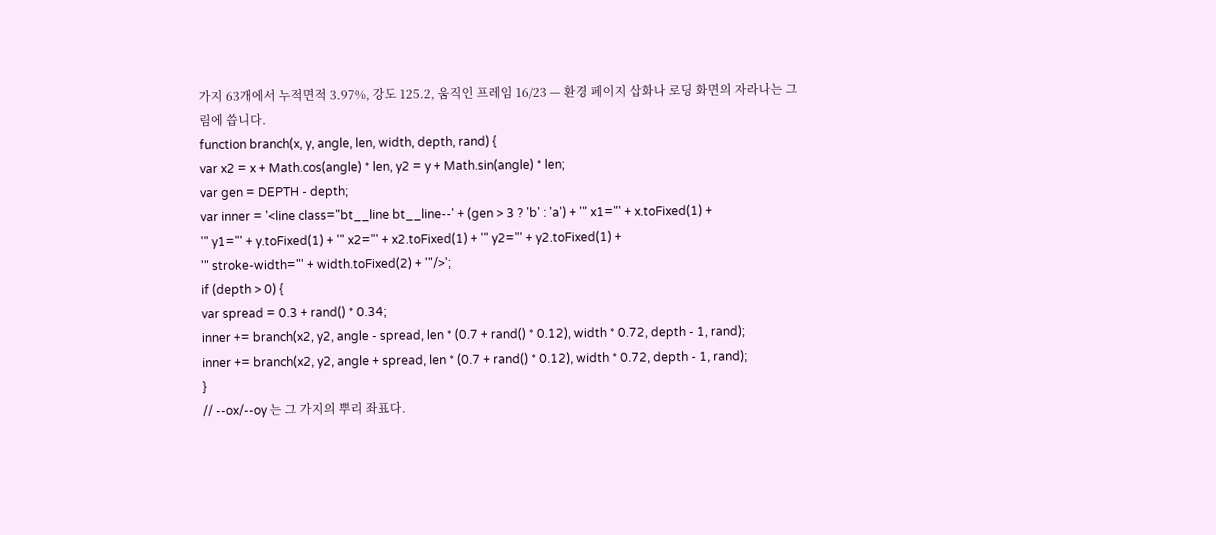가지 63개에서 누적면적 3.97%, 강도 125.2, 움직인 프레임 16/23 — 환경 페이지 삽화나 로딩 화면의 자라나는 그림에 씁니다.
function branch(x, y, angle, len, width, depth, rand) {
var x2 = x + Math.cos(angle) * len, y2 = y + Math.sin(angle) * len;
var gen = DEPTH - depth;
var inner = '<line class="bt__line bt__line--' + (gen > 3 ? 'b' : 'a') + '" x1="' + x.toFixed(1) +
'" y1="' + y.toFixed(1) + '" x2="' + x2.toFixed(1) + '" y2="' + y2.toFixed(1) +
'" stroke-width="' + width.toFixed(2) + '"/>';
if (depth > 0) {
var spread = 0.3 + rand() * 0.34;
inner += branch(x2, y2, angle - spread, len * (0.7 + rand() * 0.12), width * 0.72, depth - 1, rand);
inner += branch(x2, y2, angle + spread, len * (0.7 + rand() * 0.12), width * 0.72, depth - 1, rand);
}
// --ox/--oy 는 그 가지의 뿌리 좌표다.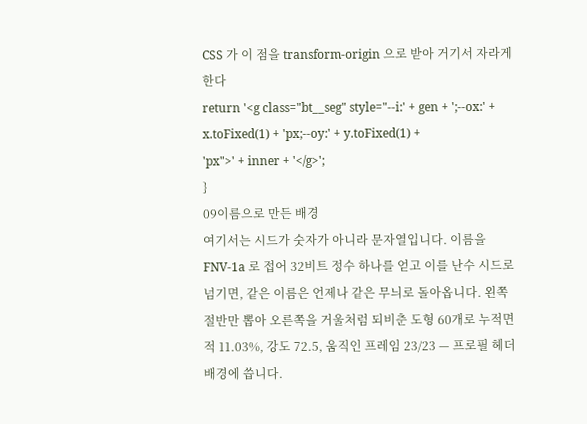CSS 가 이 점을 transform-origin 으로 받아 거기서 자라게 한다
return '<g class="bt__seg" style="--i:' + gen + ';--ox:' + x.toFixed(1) + 'px;--oy:' + y.toFixed(1) +
'px">' + inner + '</g>';
}
09이름으로 만든 배경
여기서는 시드가 숫자가 아니라 문자열입니다. 이름을 FNV-1a 로 접어 32비트 정수 하나를 얻고 이를 난수 시드로 넘기면, 같은 이름은 언제나 같은 무늬로 돌아옵니다. 왼쪽 절반만 뽑아 오른쪽을 거울처럼 되비춘 도형 60개로 누적면적 11.03%, 강도 72.5, 움직인 프레임 23/23 — 프로필 헤더 배경에 씁니다.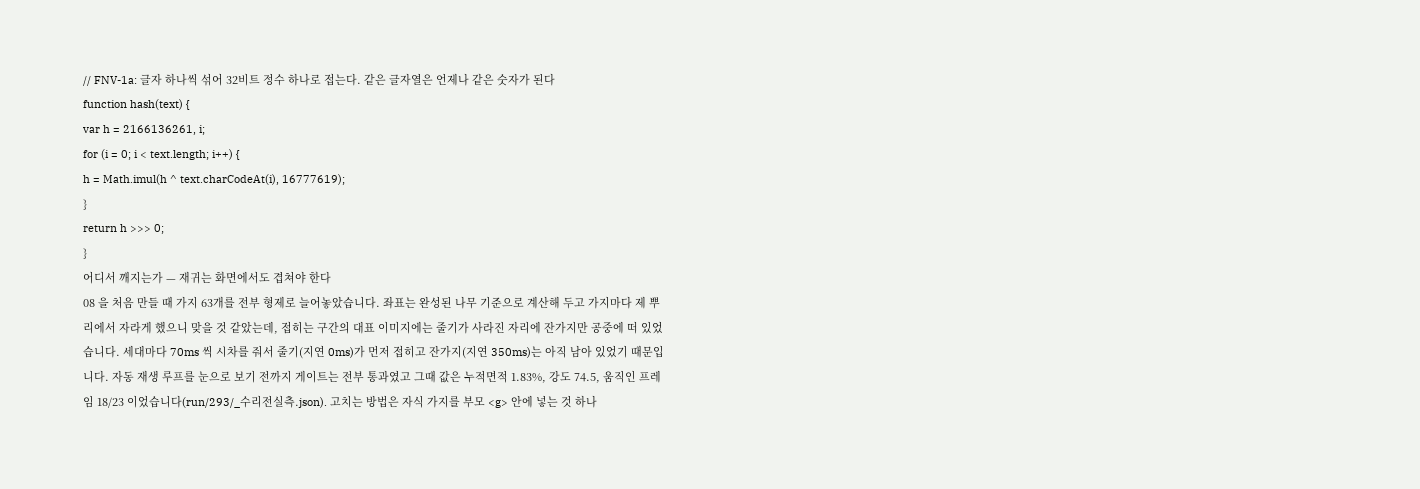// FNV-1a: 글자 하나씩 섞어 32비트 정수 하나로 접는다. 같은 글자열은 언제나 같은 숫자가 된다
function hash(text) {
var h = 2166136261, i;
for (i = 0; i < text.length; i++) {
h = Math.imul(h ^ text.charCodeAt(i), 16777619);
}
return h >>> 0;
}
어디서 깨지는가 — 재귀는 화면에서도 겹쳐야 한다
08 을 처음 만들 때 가지 63개를 전부 형제로 늘어놓았습니다. 좌표는 완성된 나무 기준으로 계산해 두고 가지마다 제 뿌리에서 자라게 했으니 맞을 것 같았는데, 접히는 구간의 대표 이미지에는 줄기가 사라진 자리에 잔가지만 공중에 떠 있었습니다. 세대마다 70ms 씩 시차를 줘서 줄기(지연 0ms)가 먼저 접히고 잔가지(지연 350ms)는 아직 남아 있었기 때문입니다. 자동 재생 루프를 눈으로 보기 전까지 게이트는 전부 통과였고 그때 값은 누적면적 1.83%, 강도 74.5, 움직인 프레임 18/23 이었습니다(run/293/_수리전실측.json). 고치는 방법은 자식 가지를 부모 <g> 안에 넣는 것 하나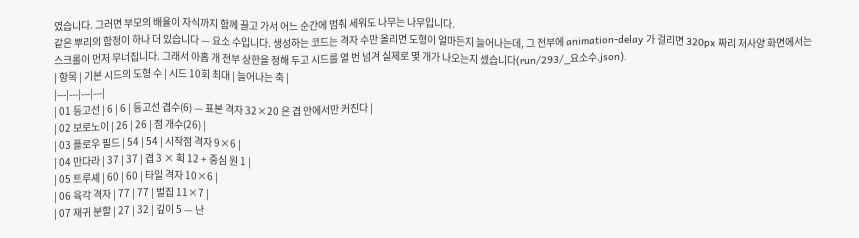였습니다. 그러면 부모의 배율이 자식까지 함께 끌고 가서 어느 순간에 멈춰 세워도 나무는 나무입니다.
같은 뿌리의 함정이 하나 더 있습니다 — 요소 수입니다. 생성하는 코드는 격자 수만 올리면 도형이 얼마든지 늘어나는데, 그 전부에 animation-delay 가 걸리면 320px 짜리 저사양 화면에서는 스크롤이 먼저 무너집니다. 그래서 아홉 개 전부 상한을 정해 두고 시드를 열 번 넘겨 실제로 몇 개가 나오는지 셌습니다(run/293/_요소수.json).
| 항목 | 기본 시드의 도형 수 | 시드 10회 최대 | 늘어나는 축 |
|---|---|---|---|
| 01 등고선 | 6 | 6 | 등고선 겹수(6) — 표본 격자 32×20 은 겹 안에서만 커진다 |
| 02 보로노이 | 26 | 26 | 점 개수(26) |
| 03 플로우 필드 | 54 | 54 | 시작점 격자 9×6 |
| 04 만다라 | 37 | 37 | 겹 3 × 획 12 + 중심 원 1 |
| 05 트루셰 | 60 | 60 | 타일 격자 10×6 |
| 06 육각 격자 | 77 | 77 | 벌집 11×7 |
| 07 재귀 분할 | 27 | 32 | 깊이 5 — 난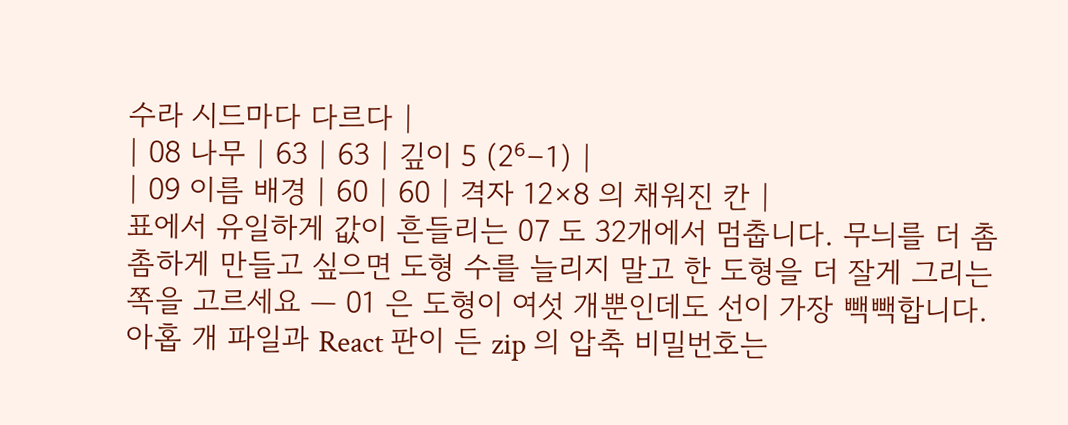수라 시드마다 다르다 |
| 08 나무 | 63 | 63 | 깊이 5 (2⁶−1) |
| 09 이름 배경 | 60 | 60 | 격자 12×8 의 채워진 칸 |
표에서 유일하게 값이 흔들리는 07 도 32개에서 멈춥니다. 무늬를 더 촘촘하게 만들고 싶으면 도형 수를 늘리지 말고 한 도형을 더 잘게 그리는 쪽을 고르세요 — 01 은 도형이 여섯 개뿐인데도 선이 가장 빽빽합니다. 아홉 개 파일과 React 판이 든 zip 의 압축 비밀번호는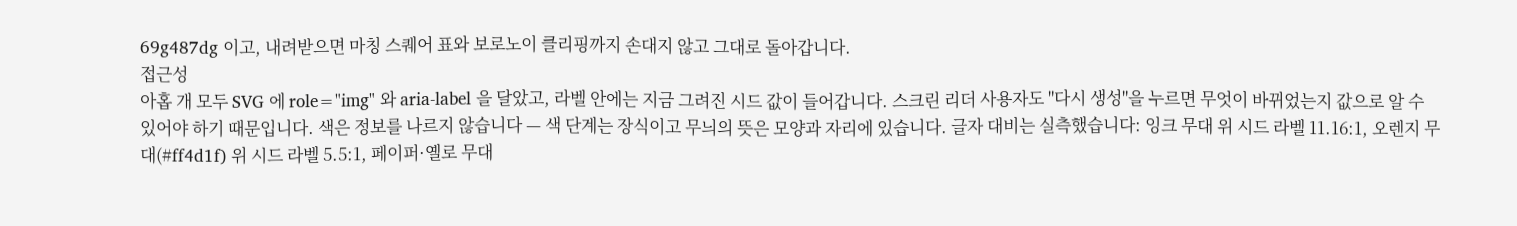69g487dg 이고, 내려받으면 마칭 스퀘어 표와 보로노이 클리핑까지 손대지 않고 그대로 돌아갑니다.
접근성
아홉 개 모두 SVG 에 role="img" 와 aria-label 을 달았고, 라벨 안에는 지금 그려진 시드 값이 들어갑니다. 스크린 리더 사용자도 "다시 생성"을 누르면 무엇이 바뀌었는지 값으로 알 수 있어야 하기 때문입니다. 색은 정보를 나르지 않습니다 — 색 단계는 장식이고 무늬의 뜻은 모양과 자리에 있습니다. 글자 대비는 실측했습니다: 잉크 무대 위 시드 라벨 11.16:1, 오렌지 무대(#ff4d1f) 위 시드 라벨 5.5:1, 페이퍼·옐로 무대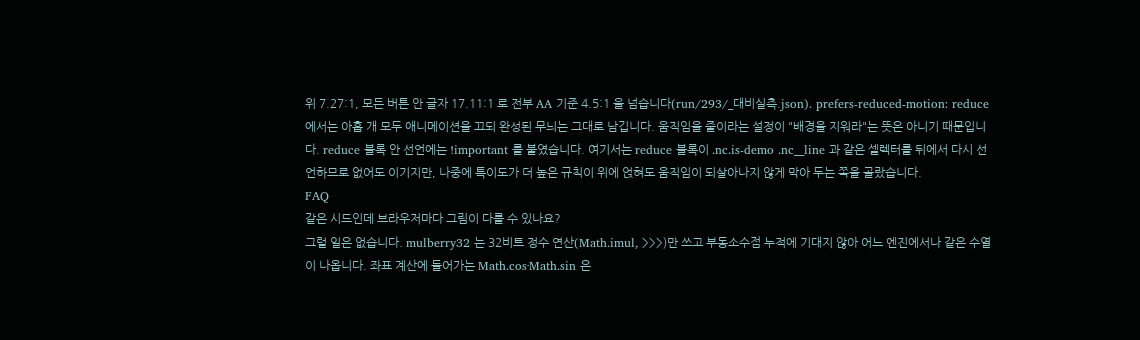위 7.27:1, 모든 버튼 안 글자 17.11:1 로 전부 AA 기준 4.5:1 을 넘습니다(run/293/_대비실측.json). prefers-reduced-motion: reduce 에서는 아홉 개 모두 애니메이션을 끄되 완성된 무늬는 그대로 남깁니다. 움직임을 줄이라는 설정이 "배경을 지워라"는 뜻은 아니기 때문입니다. reduce 블록 안 선언에는 !important 를 붙였습니다. 여기서는 reduce 블록이 .nc.is-demo .nc__line 과 같은 셀렉터를 뒤에서 다시 선언하므로 없어도 이기지만, 나중에 특이도가 더 높은 규칙이 위에 얹혀도 움직임이 되살아나지 않게 막아 두는 쪽을 골랐습니다.
FAQ
같은 시드인데 브라우저마다 그림이 다를 수 있나요?
그럴 일은 없습니다. mulberry32 는 32비트 정수 연산(Math.imul, >>>)만 쓰고 부동소수점 누적에 기대지 않아 어느 엔진에서나 같은 수열이 나옵니다. 좌표 계산에 들어가는 Math.cos·Math.sin 은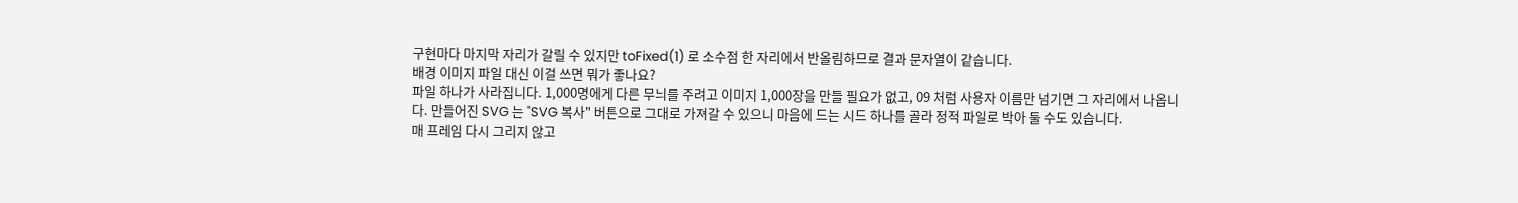구현마다 마지막 자리가 갈릴 수 있지만 toFixed(1) 로 소수점 한 자리에서 반올림하므로 결과 문자열이 같습니다.
배경 이미지 파일 대신 이걸 쓰면 뭐가 좋나요?
파일 하나가 사라집니다. 1,000명에게 다른 무늬를 주려고 이미지 1,000장을 만들 필요가 없고, 09 처럼 사용자 이름만 넘기면 그 자리에서 나옵니다. 만들어진 SVG 는 "SVG 복사" 버튼으로 그대로 가져갈 수 있으니 마음에 드는 시드 하나를 골라 정적 파일로 박아 둘 수도 있습니다.
매 프레임 다시 그리지 않고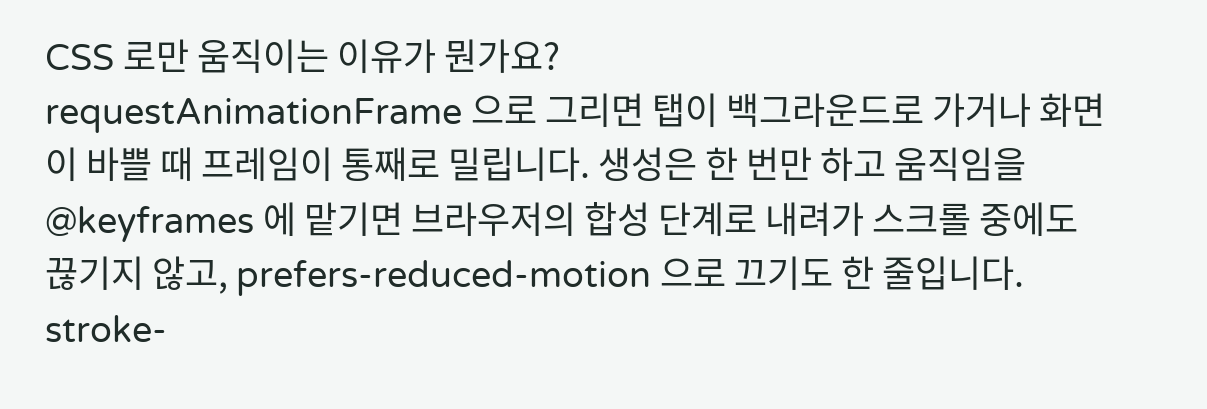CSS 로만 움직이는 이유가 뭔가요?
requestAnimationFrame 으로 그리면 탭이 백그라운드로 가거나 화면이 바쁠 때 프레임이 통째로 밀립니다. 생성은 한 번만 하고 움직임을 @keyframes 에 맡기면 브라우저의 합성 단계로 내려가 스크롤 중에도 끊기지 않고, prefers-reduced-motion 으로 끄기도 한 줄입니다. stroke-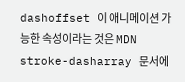dashoffset 이 애니메이션 가능한 속성이라는 것은 MDN stroke-dasharray 문서에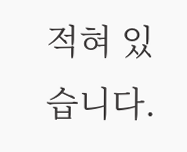적혀 있습니다.